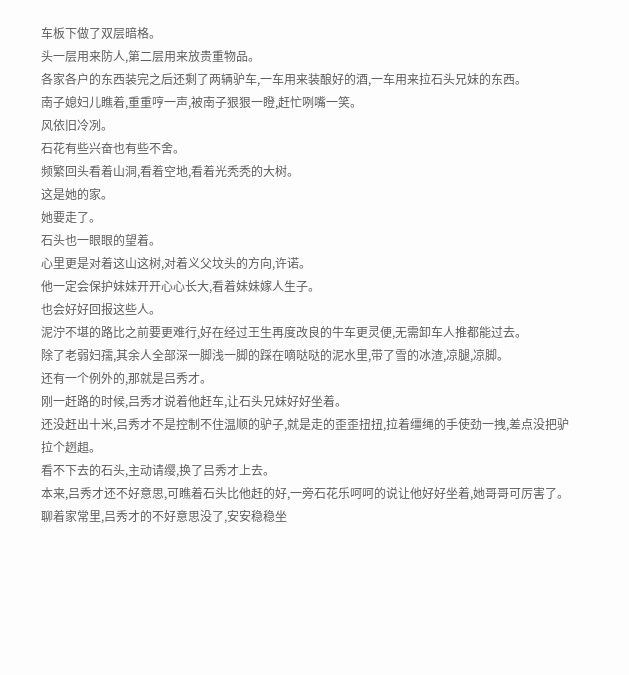车板下做了双层暗格。
头一层用来防人,第二层用来放贵重物品。
各家各户的东西装完之后还剩了两辆驴车,一车用来装酿好的酒,一车用来拉石头兄妹的东西。
南子媳妇儿瞧着,重重哼一声,被南子狠狠一瞪,赶忙咧嘴一笑。
风依旧冷冽。
石花有些兴奋也有些不舍。
频繁回头看着山洞,看着空地,看着光秃秃的大树。
这是她的家。
她要走了。
石头也一眼眼的望着。
心里更是对着这山这树,对着义父坟头的方向,许诺。
他一定会保护妹妹开开心心长大,看着妹妹嫁人生子。
也会好好回报这些人。
泥泞不堪的路比之前要更难行,好在经过王生再度改良的牛车更灵便,无需卸车人推都能过去。
除了老弱妇孺,其余人全部深一脚浅一脚的踩在嘀哒哒的泥水里,带了雪的冰渣,凉腿,凉脚。
还有一个例外的,那就是吕秀才。
刚一赶路的时候,吕秀才说着他赶车,让石头兄妹好好坐着。
还没赶出十米,吕秀才不是控制不住温顺的驴子,就是走的歪歪扭扭,拉着缰绳的手使劲一拽,差点没把驴拉个趔趄。
看不下去的石头,主动请缨,换了吕秀才上去。
本来,吕秀才还不好意思,可瞧着石头比他赶的好,一旁石花乐呵呵的说让他好好坐着,她哥哥可厉害了。
聊着家常里,吕秀才的不好意思没了,安安稳稳坐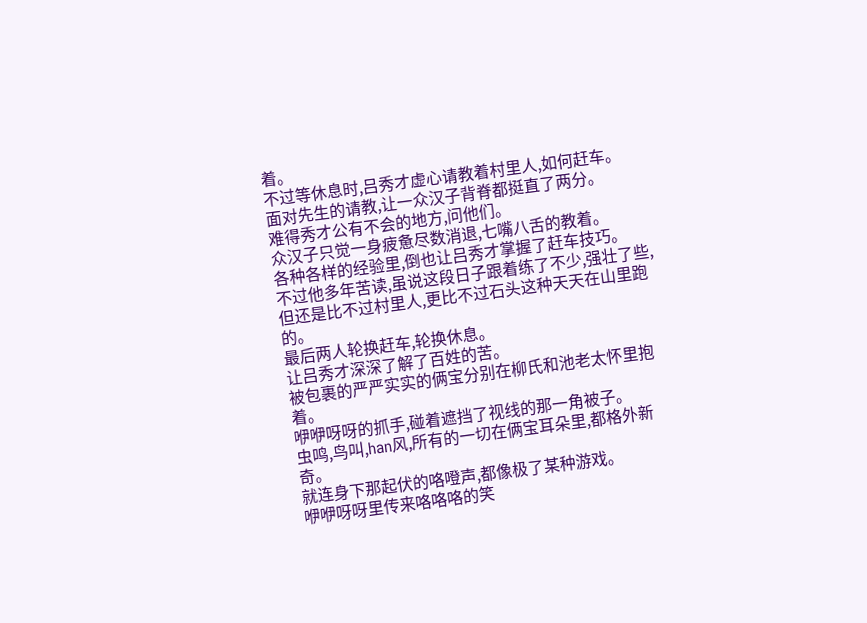着。
不过等休息时,吕秀才虚心请教着村里人,如何赶车。
面对先生的请教,让一众汉子背脊都挺直了两分。
难得秀才公有不会的地方,问他们。
众汉子只觉一身疲惫尽数消退,七嘴八舌的教着。
各种各样的经验里,倒也让吕秀才掌握了赶车技巧。
不过他多年苦读,虽说这段日子跟着练了不少,强壮了些,但还是比不过村里人,更比不过石头这种天天在山里跑的。
最后两人轮换赶车,轮换休息。
让吕秀才深深了解了百姓的苦。
被包裹的严严实实的俩宝分别在柳氏和池老太怀里抱着。
咿咿呀呀的抓手,碰着遮挡了视线的那一角被子。
虫鸣,鸟叫,han风,所有的一切在俩宝耳朵里,都格外新奇。
就连身下那起伏的咯噔声,都像极了某种游戏。
咿咿呀呀里传来咯咯咯的笑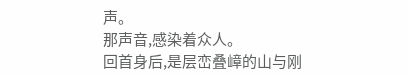声。
那声音,感染着众人。
回首身后,是层峦叠嶂的山与刚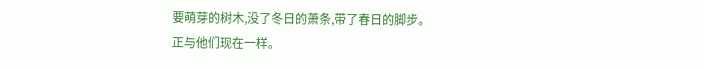要萌芽的树木,没了冬日的萧条,带了春日的脚步。
正与他们现在一样。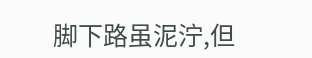脚下路虽泥泞,但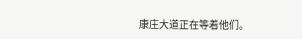康庄大道正在等着他们。